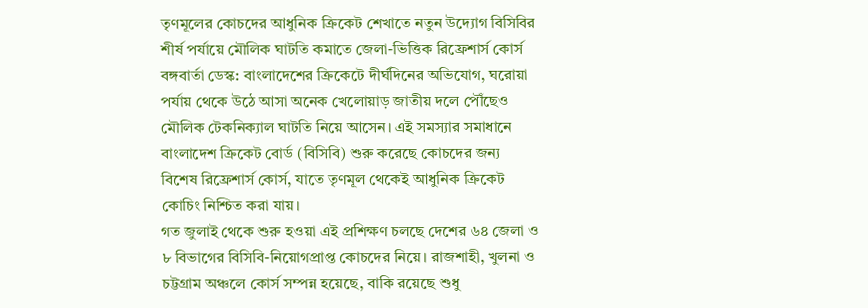তৃণমূলের কোচদের আধুনিক ক্রিকেট শেখাতে নতুন উদ্যোগ বিসিবির
শীর্ষ পর্যায়ে মৌলিক ঘাটতি কমাতে জেলা-ভিত্তিক রিফ্রেশার্স কোর্স
বঙ্গবার্তা ডেস্ক: বাংলাদেশের ক্রিকেটে দীর্ঘদিনের অভিযোগ, ঘরোয়া পর্যায় থেকে উঠে আসা অনেক খেলোয়াড় জাতীয় দলে পৌঁছেও মৌলিক টেকনিক্যাল ঘাটতি নিয়ে আসেন। এই সমস্যার সমাধানে বাংলাদেশ ক্রিকেট বোর্ড (বিসিবি) শুরু করেছে কোচদের জন্য বিশেষ রিফ্রেশার্স কোর্স, যাতে তৃণমূল থেকেই আধুনিক ক্রিকেট কোচিং নিশ্চিত করা যায়।
গত জুলাই থেকে শুরু হওয়া এই প্রশিক্ষণ চলছে দেশের ৬৪ জেলা ও ৮ বিভাগের বিসিবি-নিয়োগপ্রাপ্ত কোচদের নিয়ে। রাজশাহী, খুলনা ও চট্টগ্রাম অঞ্চলে কোর্স সম্পন্ন হয়েছে, বাকি রয়েছে শুধু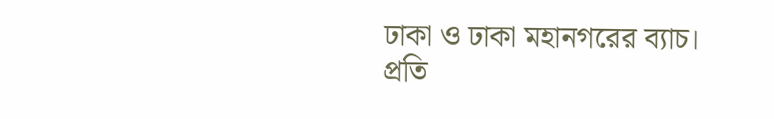ঢাকা ও ঢাকা মহানগরের ব্যাচ।
প্রতি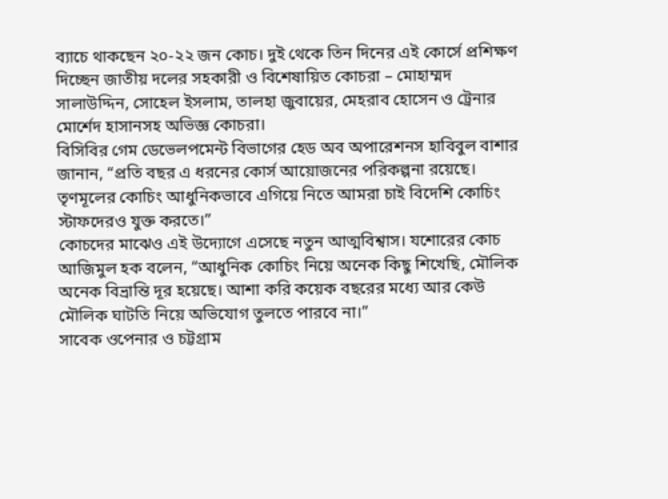ব্যাচে থাকছেন ২০-২২ জন কোচ। দুই থেকে তিন দিনের এই কোর্সে প্রশিক্ষণ দিচ্ছেন জাতীয় দলের সহকারী ও বিশেষায়িত কোচরা – মোহাম্মদ সালাউদ্দিন, সোহেল ইসলাম, তালহা জুবায়ের, মেহরাব হোসেন ও ট্রেনার মোর্শেদ হাসানসহ অভিজ্ঞ কোচরা।
বিসিবির গেম ডেভেলপমেন্ট বিভাগের হেড অব অপারেশনস হাবিবুল বাশার জানান, “প্রতি বছর এ ধরনের কোর্স আয়োজনের পরিকল্পনা রয়েছে। তৃণমূলের কোচিং আধুনিকভাবে এগিয়ে নিতে আমরা চাই বিদেশি কোচিং স্টাফদেরও যুক্ত করতে।”
কোচদের মাঝেও এই উদ্যোগে এসেছে নতুন আত্মবিশ্বাস। যশোরের কোচ আজিমুল হক বলেন, “আধুনিক কোচিং নিয়ে অনেক কিছু শিখেছি, মৌলিক অনেক বিভ্রান্তি দূর হয়েছে। আশা করি কয়েক বছরের মধ্যে আর কেউ মৌলিক ঘাটতি নিয়ে অভিযোগ তুলতে পারবে না।”
সাবেক ওপেনার ও চট্টগ্রাম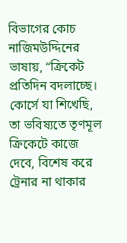বিভাগের কোচ নাজিমউদ্দিনের ভাষায়, “ক্রিকেট প্রতিদিন বদলাচ্ছে। কোর্সে যা শিখেছি, তা ভবিষ্যতে তৃণমূল ক্রিকেটে কাজে দেবে, বিশেষ করে ট্রেনার না থাকার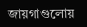জায়গাগুলোয়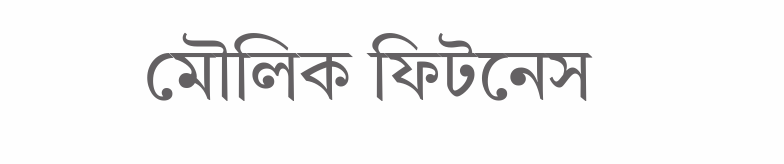মৌলিক ফিটনেস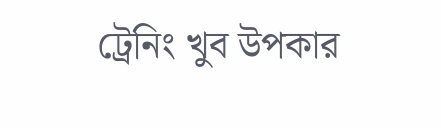ট্রেনিং খুব উপকার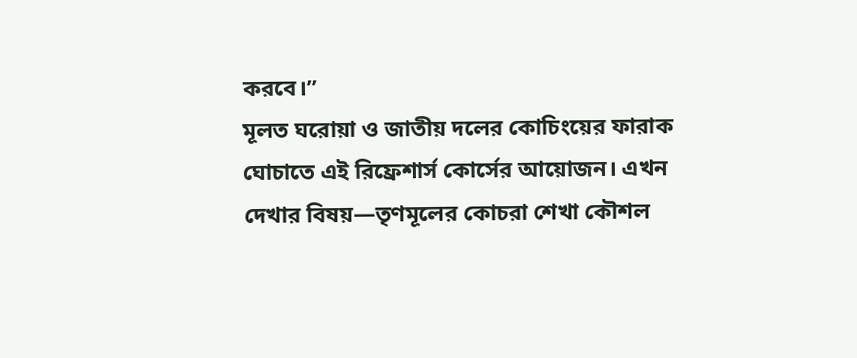করবে।”
মূলত ঘরোয়া ও জাতীয় দলের কোচিংয়ের ফারাক ঘোচাতে এই রিফ্রেশার্স কোর্সের আয়োজন। এখন দেখার বিষয়—তৃণমূলের কোচরা শেখা কৌশল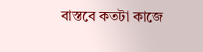বাস্তবে কতটা কাজে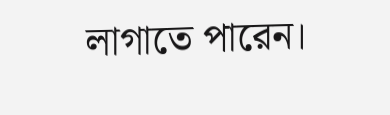লাগাতে পারেন।